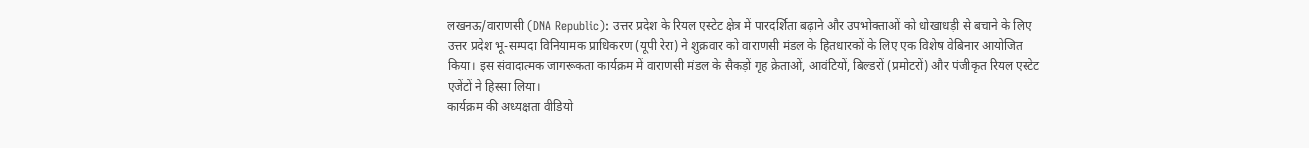लखनऊ/वाराणसी (DNA Republic): उत्तर प्रदेश के रियल एस्टेट क्षेत्र में पारदर्शिता बढ़ाने और उपभोक्ताओं को धोखाधड़ी से बचाने के लिए उत्तर प्रदेश भू-सम्पदा विनियामक प्राधिकरण (यूपी रेरा) ने शुक्रवार को वाराणसी मंडल के हितधारकों के लिए एक विशेष वेबिनार आयोजित किया। इस संवादात्मक जागरूकता कार्यक्रम में वाराणसी मंडल के सैकड़ों गृह क्रेताओं, आवंटियों, बिल्डरों (प्रमोटरों) और पंजीकृत रियल एस्टेट एजेंटों ने हिस्सा लिया।
कार्यक्रम की अध्यक्षता वीडियो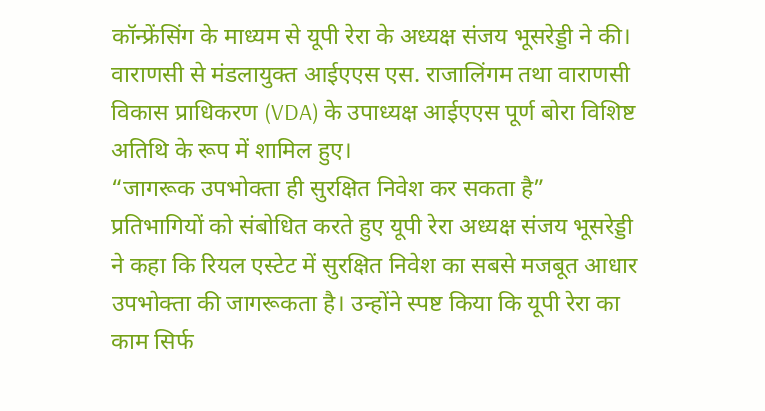कॉन्फ्रेंसिंग के माध्यम से यूपी रेरा के अध्यक्ष संजय भूसरेड्डी ने की। वाराणसी से मंडलायुक्त आईएएस एस. राजालिंगम तथा वाराणसी विकास प्राधिकरण (VDA) के उपाध्यक्ष आईएएस पूर्ण बोरा विशिष्ट अतिथि के रूप में शामिल हुए।
“जागरूक उपभोक्ता ही सुरक्षित निवेश कर सकता है”
प्रतिभागियों को संबोधित करते हुए यूपी रेरा अध्यक्ष संजय भूसरेड्डी ने कहा कि रियल एस्टेट में सुरक्षित निवेश का सबसे मजबूत आधार उपभोक्ता की जागरूकता है। उन्होंने स्पष्ट किया कि यूपी रेरा का काम सिर्फ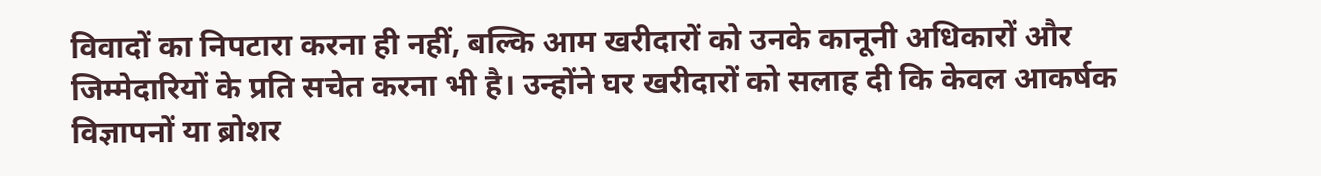विवादों का निपटारा करना ही नहीं, बल्कि आम खरीदारों को उनके कानूनी अधिकारों और जिम्मेदारियों के प्रति सचेत करना भी है। उन्होंने घर खरीदारों को सलाह दी कि केवल आकर्षक विज्ञापनों या ब्रोशर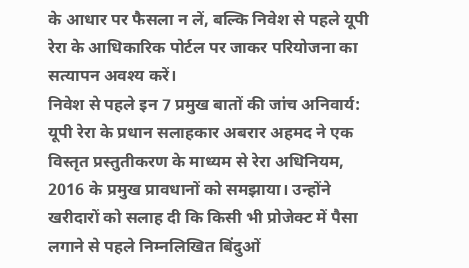के आधार पर फैसला न लें, बल्कि निवेश से पहले यूपी रेरा के आधिकारिक पोर्टल पर जाकर परियोजना का सत्यापन अवश्य करें।
निवेश से पहले इन 7 प्रमुख बातों की जांच अनिवार्य:
यूपी रेरा के प्रधान सलाहकार अबरार अहमद ने एक विस्तृत प्रस्तुतीकरण के माध्यम से रेरा अधिनियम, 2016 के प्रमुख प्रावधानों को समझाया। उन्होंने खरीदारों को सलाह दी कि किसी भी प्रोजेक्ट में पैसा लगाने से पहले निम्नलिखित बिंदुओं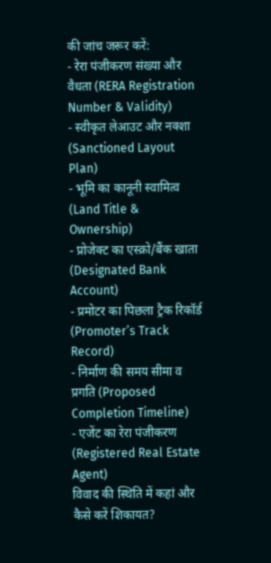की जांच जरूर करें:
- रेरा पंजीकरण संख्या और वैधता (RERA Registration Number & Validity)
- स्वीकृत लेआउट और नक्शा (Sanctioned Layout Plan)
- भूमि का कानूनी स्वामित्व (Land Title & Ownership)
- प्रोजेक्ट का एस्क्रो/बैंक खाता (Designated Bank Account)
- प्रमोटर का पिछला ट्रैक रिकॉर्ड (Promoter’s Track Record)
- निर्माण की समय सीमा व प्रगति (Proposed Completion Timeline)
- एजेंट का रेरा पंजीकरण (Registered Real Estate Agent)
विवाद की स्थिति में कहां और कैसे करें शिकायत?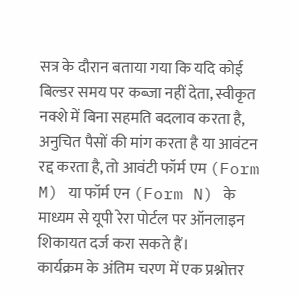सत्र के दौरान बताया गया कि यदि कोई बिल्डर समय पर कब्जा नहीं देता, स्वीकृत नक्शे में बिना सहमति बदलाव करता है, अनुचित पैसों की मांग करता है या आवंटन रद्द करता है, तो आवंटी फॉर्म एम (Form M) या फॉर्म एन (Form N) के माध्यम से यूपी रेरा पोर्टल पर ऑनलाइन शिकायत दर्ज करा सकते हैं।
कार्यक्रम के अंतिम चरण में एक प्रश्नोत्तर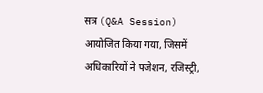सत्र (Q&A Session) आयोजित किया गया, जिसमें अधिकारियों ने पजेशन, रजिस्ट्री,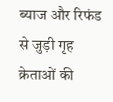ब्याज और रिफंड से जुड़ी गृह क्रेताओं की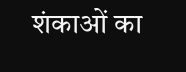शंकाओं का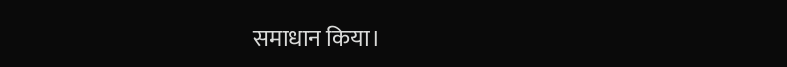समाधान किया।